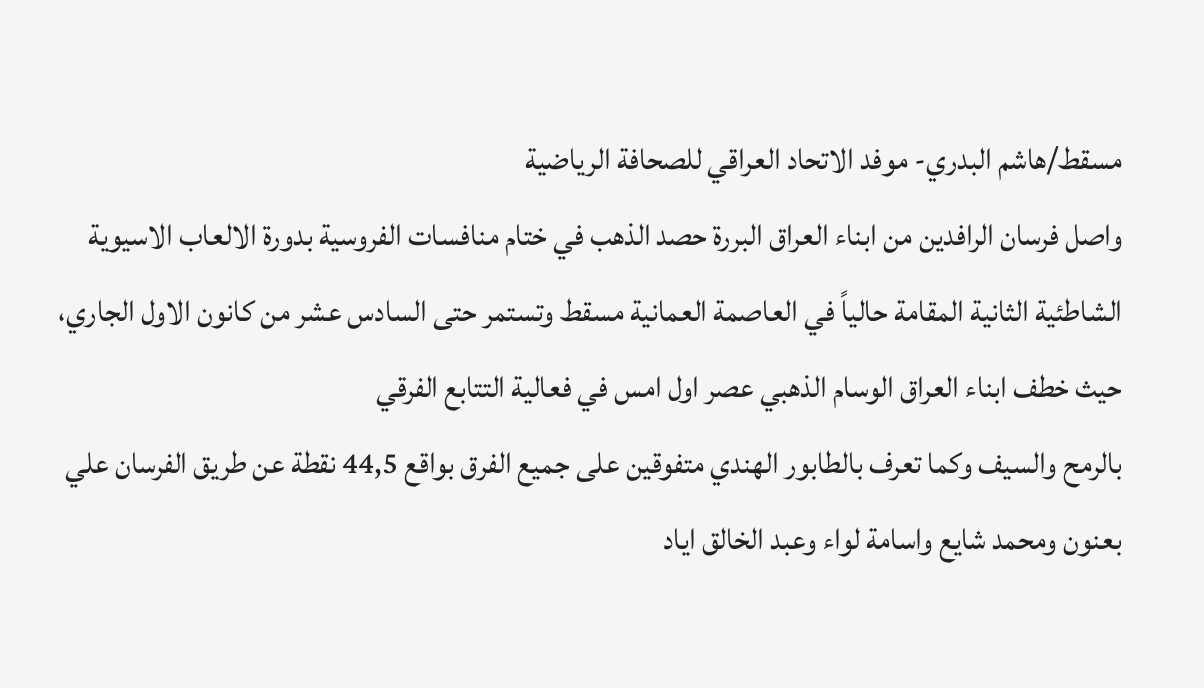مسقط/هاشم البدري- موفد الاتحاد العراقي للصحافة الرياضية
واصل فرسان الرافدين من ابناء العراق البررة حصد الذهب في ختام منافسات الفروسية بدورة الالعاب الاسيوية الشاطئية الثانية المقامة حالياً في العاصمة العمانية مسقط وتستمر حتى السادس عشر من كانون الاول الجاري، حيث خطف ابناء العراق الوسام الذهبي عصر اول امس في فعالية التتابع الفرقي
بالرمح والسيف وكما تعرف بالطابور الهندي متفوقين على جميع الفرق بواقع 44,5 نقطة عن طريق الفرسان علي بعنون ومحمد شايع واسامة لواء وعبد الخالق اياد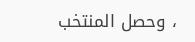، وحصل المنتخب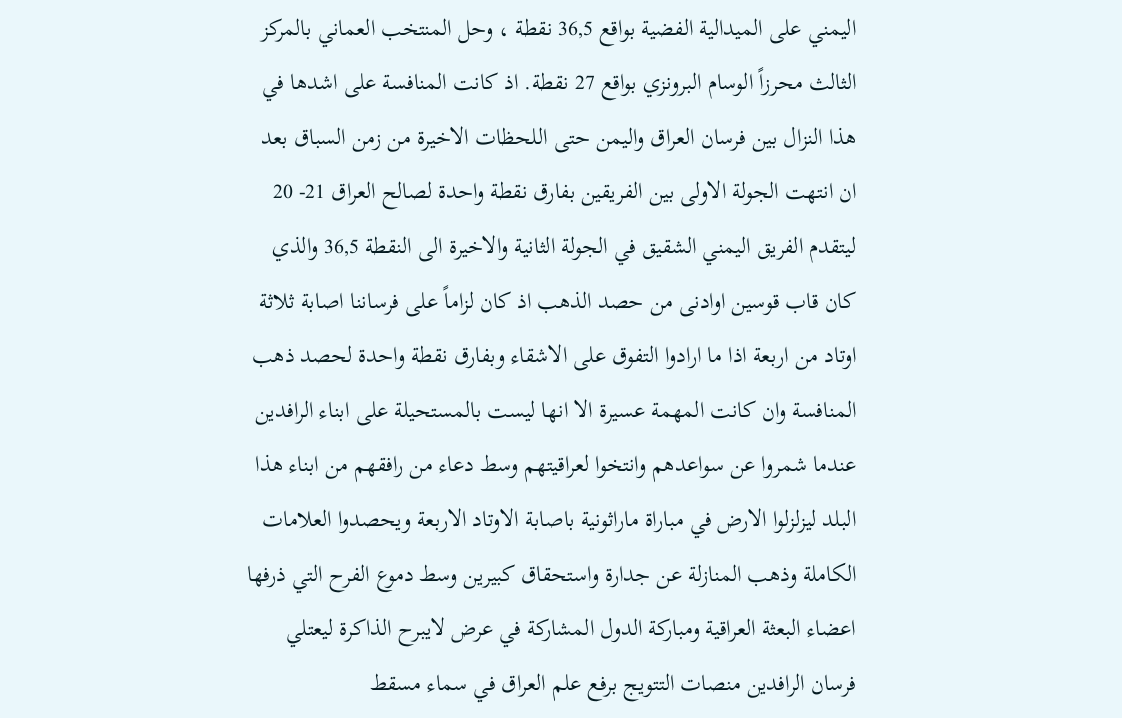اليمني على الميدالية الفضية بواقع 36,5 نقطة ، وحل المنتخب العماني بالمركز الثالث محرزاً الوسام البرونزي بواقع 27 نقطة. اذ كانت المنافسة على اشدها في هذا النزال بين فرسان العراق واليمن حتى اللحظات الاخيرة من زمن السباق بعد ان انتهت الجولة الاولى بين الفريقين بفارق نقطة واحدة لصالح العراق 21- 20 ليتقدم الفريق اليمني الشقيق في الجولة الثانية والاخيرة الى النقطة 36,5 والذي كان قاب قوسين اوادنى من حصد الذهب اذ كان لزاماً على فرساننا اصابة ثلاثة اوتاد من اربعة اذا ما ارادوا التفوق على الاشقاء وبفارق نقطة واحدة لحصد ذهب المنافسة وان كانت المهمة عسيرة الا انها ليست بالمستحيلة على ابناء الرافدين عندما شمروا عن سواعدهم وانتخوا لعراقيتهم وسط دعاء من رافقهم من ابناء هذا البلد ليزلزلوا الارض في مباراة ماراثونية باصابة الاوتاد الاربعة ويحصدوا العلامات الكاملة وذهب المنازلة عن جدارة واستحقاق كبيرين وسط دموع الفرح التي ذرفها اعضاء البعثة العراقية ومباركة الدول المشاركة في عرض لايبرح الذاكرة ليعتلي فرسان الرافدين منصات التتويج برفع علم العراق في سماء مسقط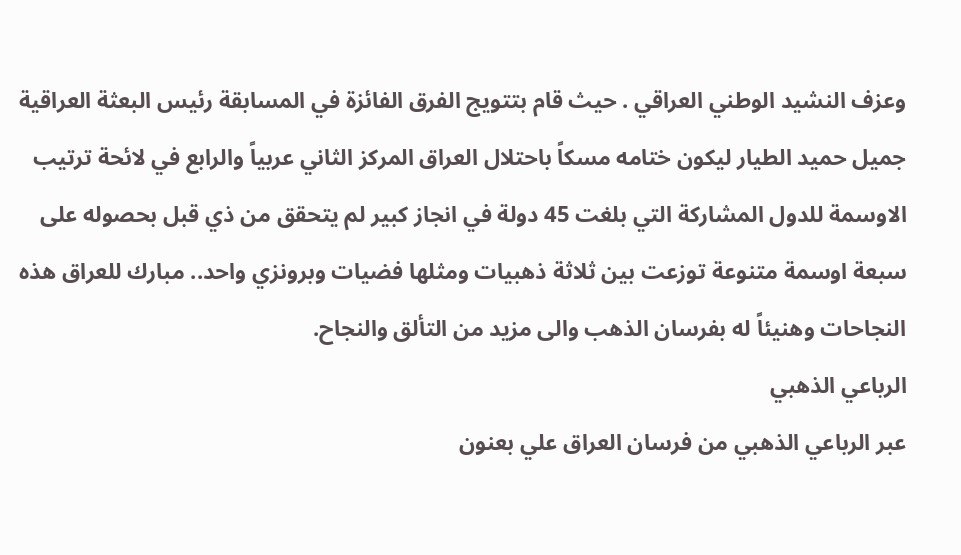وعزف النشيد الوطني العراقي . حيث قام بتتويج الفرق الفائزة في المسابقة رئيس البعثة العراقية جميل حميد الطيار ليكون ختامه مسكاً باحتلال العراق المركز الثاني عربياً والرابع في لائحة ترتيب الاوسمة للدول المشاركة التي بلغت 45 دولة في انجاز كبير لم يتحقق من ذي قبل بحصوله على سبعة اوسمة متنوعة توزعت بين ثلاثة ذهبيات ومثلها فضيات وبرونزي واحد.. مبارك للعراق هذه النجاحات وهنيئاً له بفرسان الذهب والى مزيد من التألق والنجاح.
الرباعي الذهبي
عبر الرباعي الذهبي من فرسان العراق علي بعنون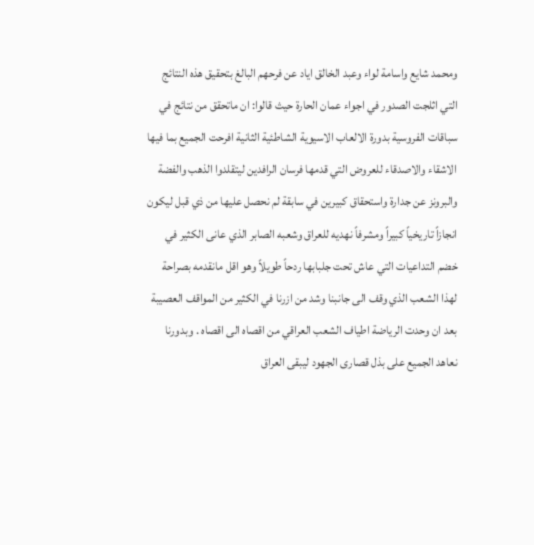ومحمد شايع واسامة لواء وعبد الخالق اياد عن فرحهم البالغ بتحقيق هذه النتائج التي اثلجت الصدور في اجواء عمان الحارة حيث قالوا: ان ماتحقق من نتائج في سباقات الفروسية بدورة الالعاب الاسيوية الشاطئية الثانية افرحت الجميع بما فيها الاشقاء والاصدقاء للعروض التي قدمها فرسان الرافدين ليتقلدوا الذهب والفضة والبرونز عن جدارة واستحقاق كبيرين في سابقة لم نحصل عليها من ذي قبل ليكون انجازاً تاريخياً كبيراً ومشرفاً نهديه للعراق وشعبه الصابر الذي عانى الكثير في خضم التداعيات التي عاش تحت جلبابها ردحاً طويلاً وهو اقل مانقدمه بصراحة لهذا الشعب الذي وقف الى جانبنا وشد من ازرنا في الكثير من المواقف العصيبة بعد ان وحدت الرياضة اطياف الشعب العراقي من اقصاه الى اقصاه . وبدورنا نعاهد الجميع على بذل قصارى الجهود ليبقى العراق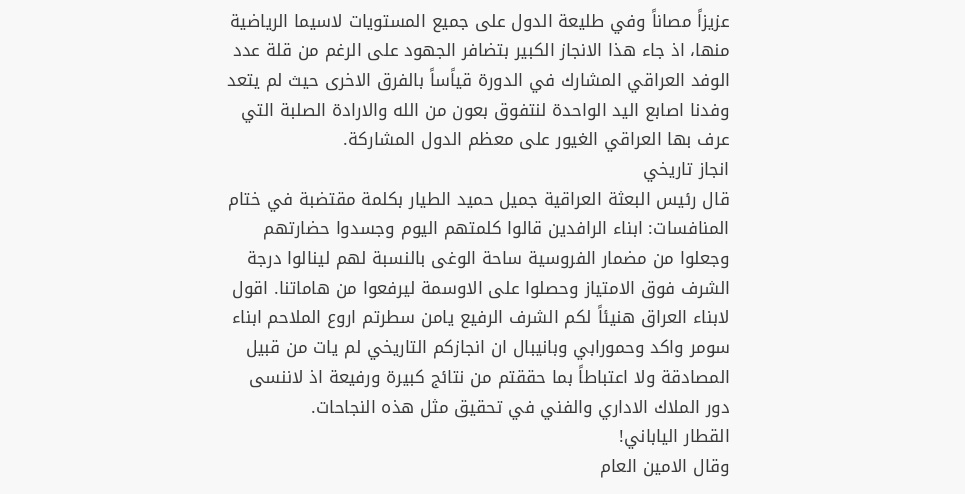عزيزاً مصاناً وفي طليعة الدول على جميع المستويات لاسيما الرياضية منها، اذ جاء هذا الانجاز الكبير بتضافر الجهود على الرغم من قلة عدد الوفد العراقي المشارك في الدورة قياًساً بالفرق الاخرى حيث لم يتعد وفدنا اصابع اليد الواحدة لنتفوق بعون من الله والارادة الصلبة التي عرف بها العراقي الغيور على معظم الدول المشاركة.
انجاز تاريخي
قال رئيس البعثة العراقية جميل حميد الطيار بكلمة مقتضبة في ختام المنافسات: ابناء الرافدين قالوا كلمتهم اليوم وجسدوا حضارتهم وجعلوا من مضمار الفروسية ساحة الوغى بالنسبة لهم لينالوا درجة الشرف فوق الامتياز وحصلوا على الاوسمة ليرفعوا من هاماتنا. اقول لابناء العراق هنيئاً لكم الشرف الرفيع يامن سطرتم اروع الملاحم ابناء سومر واكد وحمورابي وبانيبال ان انجازكم التاريخي لم يات من قبيل المصادقة ولا اعتباطاً بما حققتم من نتائج كبيرة ورفيعة اذ لاننسى دور الملاك الاداري والفني في تحقيق مثل هذه النجاحات.
القطار الياباني!
وقال الامين العام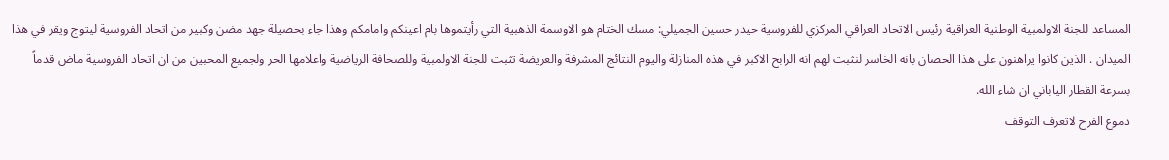المساعد للجنة الاولمبية الوطنية العراقية رئيس الاتحاد العراقي المركزي للفروسية حيدر حسين الجميلي: مسك الختام هو الاوسمة الذهبية التي رأيتموها بام اعينكم وامامكم وهذا جاء بحصيلة جهد مضن وكبير من اتحاد الفروسية ليتوج ويقر في هذا الميدان . الذين كانوا يراهنون على هذا الحصان بانه الخاسر لنثبت لهم انه الرابح الاكبر في هذه المنازلة واليوم النتائج المشرفة والعريضة تثبت للجنة الاولمبية وللصحافة الرياضية واعلامها الحر ولجميع المحبين من ان اتحاد الفروسية ماض قدماً بسرعة القطار الياباني ان شاء الله.
دموع الفرح لاتعرف التوقف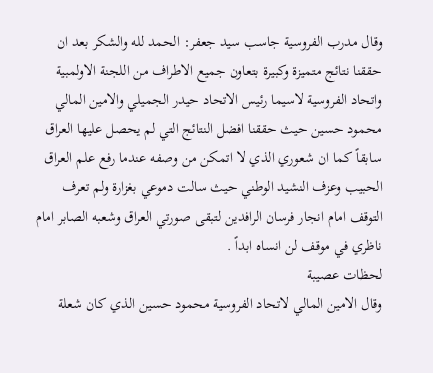وقال مدرب الفروسية جاسب سيد جعفر: الحمد لله والشكر بعد ان حققنا نتائج متميزة وكبيرة بتعاون جميع الاطراف من اللجنة الاولمبية واتحاد الفروسية لاسيما رئيس الاتحاد حيدر الجميلي والامين المالي محمود حسين حيث حققنا افضل النتائج التي لم يحصل عليها العراق سابقاً كما ان شعوري الذي لا اتمكن من وصفه عندما رفع علم العراق الحبيب وعزف النشيد الوطني حيث سالت دموعي بغزارة ولم تعرف التوقف امام انجار فرسان الرافدين لتبقى صورتي العراق وشعبه الصابر امام ناظري في موقف لن انساه ابداً .
لحظات عصيبة
وقال الامين المالي لاتحاد الفروسية محمود حسين الذي كان شعلة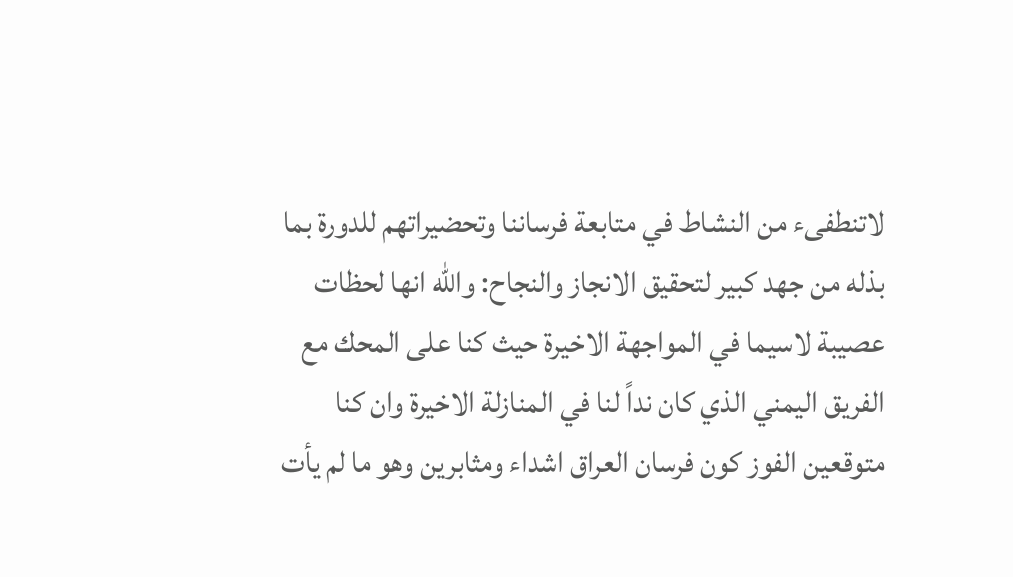لاتنطفىء من النشاط في متابعة فرساننا وتحضيراتهم للدورة بما بذله من جهد كبير لتحقيق الانجاز والنجاح: والله انها لحظات عصيبة لاسيما في المواجهة الاخيرة حيث كنا على المحك مع الفريق اليمني الذي كان نداً لنا في المنازلة الاخيرة وان كنا متوقعين الفوز كون فرسان العراق اشداء ومثابرين وهو ما لم يأت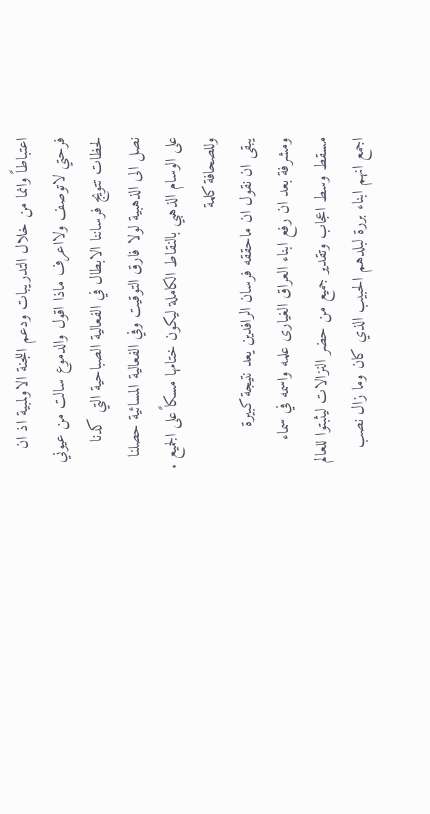اعتباطاً وانما من خلال التدريبات ودعم اللجنة الاولمبية اذ ان فرحتي لاتوصف ولااعرف ماذا اقول والدموع سالت من عيوني لحظات تتويج فرساننا الابطال في الفعالية الصباحية التي كدنا نصل الى الذهبية لولا فارق التوقيت وفي الفعالية المسائية حصلنا على الوسام الذهبي بالنقاط الكاملة ليكون ختامها مسكاً على الجميع .
وللصحافة كلمة
يبقى ان نقول ان ماحققه فرسان الرافدين يعد نتيجة كبيرة ومشرفة بعد ان رفع ابناء العراق الغيارى علمه واسمه في سماء مسقط وسط اعجاب وتقدير جميع من حضر النزالات ليثبتوا للعالم اجمع انهم ابناء بررة لبلدهم الحبيب الذي كان وما زال نصب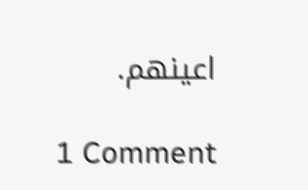اعينهم.

1 Comment